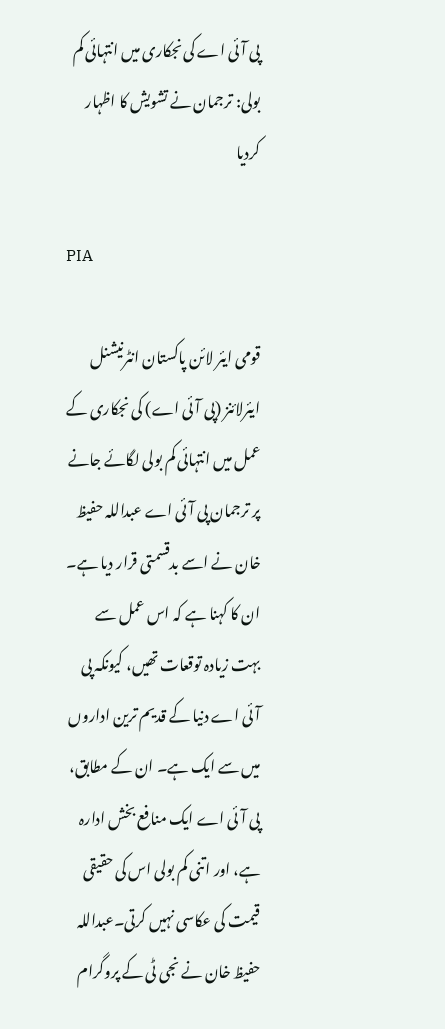پی آئی اے کی نجکاری میں انتہائی کم بولی: ترجمان نے تشویش کا اظہار کردیا

PIA

قومی ایئر لائن پاکستان انٹرنیشنل ایئرلائنز (پی آئی اے) کی نجکاری کے عمل میں انتہائی کم بولی لگائے جانے پر ترجمان پی آئی اے عبداللہ حفیظ خان نے اسے بدقسمتی قرار دیا ہے۔ ان کا کہنا ہے کہ اس عمل سے بہت زیادہ توقعات تھیں، کیونکہ پی آئی اے دنیا کے قدیم ترین اداروں میں سے ایک ہے۔ ان کے مطابق، پی آئی اے ایک منافع بخش ادارہ ہے، اور اتنی کم بولی اس کی حقیقی قیمت کی عکاسی نہیں کرتی۔عبداللہ حفیظ خان نے نجی ٹی کے پروگرام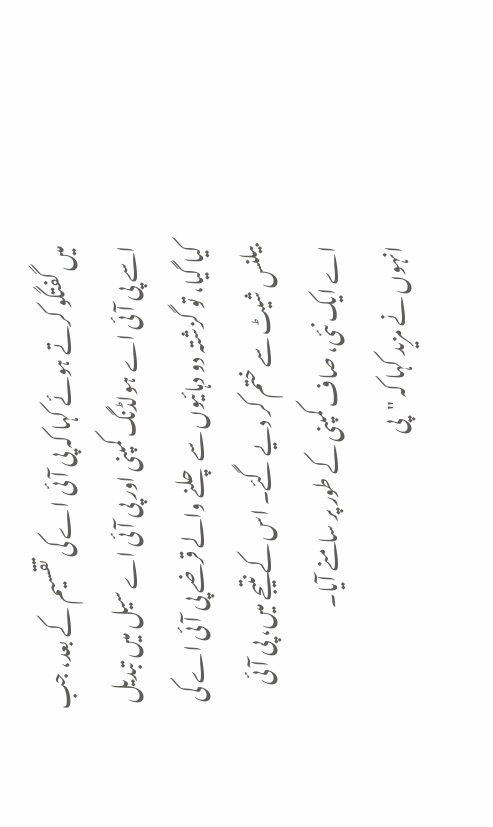میں گفتگو کرتے ہوئے کہا کہ پی آئی اے کی تقسیم کے بعد، جب اسے پی آئی اے ہولڈنگ کمپنی اور پی آئی اے سیل میں تبدیل کیا گیا، تو گزشتہ دو دہائیوں سے چلنے والے قرضے پی آئی اے کی بیلنس شیٹ سے ختم کر دیے گئے۔ اس کے نتیجے میں، پی آئی اے ایک نئی، صاف کمپنی کے طور پر سامنے آیا۔
انہوں نے مزید کہا کہ "پی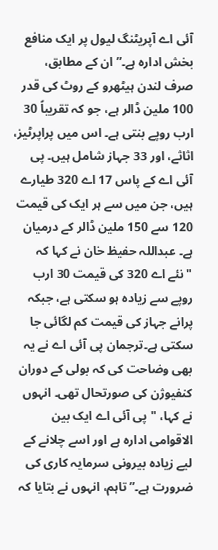آئی اے آپریٹنگ لیول پر ایک منافع بخش ادارہ ہے۔” ان کے مطابق، صرف لندن ہیٹھرو کے روٹ کی قدر 100 ملین ڈالر ہے، جو کہ تقریباً 30 ارب روپے بنتی ہے۔ اس میں پراپرٹیز، اثاثے، اور 33 جہاز شامل ہیں۔ پی آئی اے کے پاس 17 اے 320 طیارے ہیں، جن میں سے ہر ایک کی قیمت 120 سے 150 ملین ڈالر کے درمیان ہے۔ عبداللہ حفیظ خان نے کہا کہ "نئے اے 320 کی قیمت 30 ارب روپے سے زیادہ ہو سکتی ہے، جبکہ پرانے جہاز کی قیمت کم لگائی جا سکتی ہے۔ترجمان پی آئی اے نے یہ بھی وضاحت کی کہ بولی کے دوران کنفیوژن کی صورتحال تھی۔ انہوں نے کہا، "پی آئی اے ایک بین الاقوامی ادارہ ہے اور اسے چلانے کے لیے زیادہ بیرونی سرمایہ کاری کی ضرورت ہے۔” تاہم، انہوں نے بتایا کہ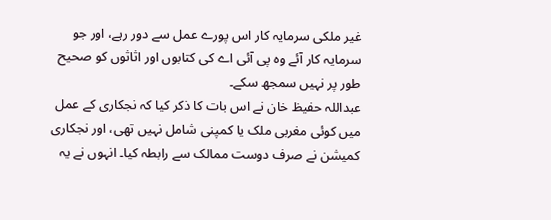غیر ملکی سرمایہ کار اس پورے عمل سے دور رہے، اور جو سرمایہ کار آئے وہ پی آئی اے کی کتابوں اور اثاثوں کو صحیح طور پر نہیں سمجھ سکے۔
عبداللہ حفیظ خان نے اس بات کا ذکر کیا کہ نجکاری کے عمل میں کوئی مغربی ملک یا کمپنی شامل نہیں تھی، اور نجکاری کمیشن نے صرف دوست ممالک سے رابطہ کیا۔ انہوں نے یہ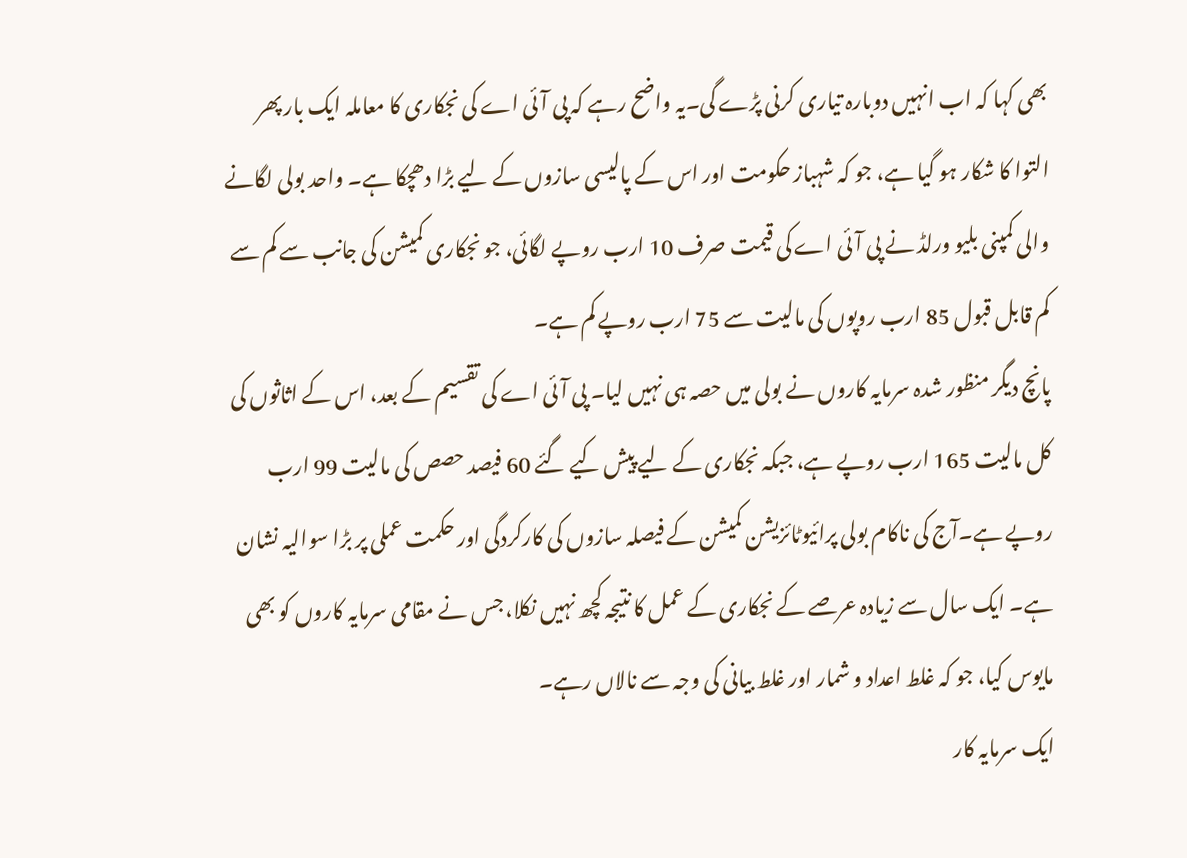بھی کہا کہ اب انہیں دوبارہ تیاری کرنی پڑے گی۔یہ واضح رہے کہ پی آئی اے کی نجکاری کا معاملہ ایک بار پھر التوا کا شکار ہو گیا ہے، جو کہ شہباز حکومت اور اس کے پالیسی سازوں کے لیے بڑا دھچکا ہے۔ واحد بولی لگانے والی کمپنی بلیو ورلڈ نے پی آئی اے کی قیمت صرف 10 ارب روپے لگائی، جو نجکاری کمیشن کی جانب سے کم سے کم قابل قبول 85 ارب روپوں کی مالیت سے 75 ارب روپے کم ہے۔
پانچ دیگر منظور شدہ سرمایہ کاروں نے بولی میں حصہ ہی نہیں لیا۔ پی آئی اے کی تقسیم کے بعد، اس کے اثاثوں کی کل مالیت 165 ارب روپے ہے، جبکہ نجکاری کے لیے پیش کیے گئے 60 فیصد حصص کی مالیت 99 ارب روپے ہے۔آج کی ناکام بولی پرائیوٹائزیشن کمیشن کے فیصلہ سازوں کی کارکردگی اور حکمت عملی پر بڑا سوالیہ نشان ہے۔ ایک سال سے زیادہ عرصے کے نجکاری کے عمل کا نتیجہ کچھ نہیں نکلا، جس نے مقامی سرمایہ کاروں کو بھی مایوس کیا، جو کہ غلط اعداد و شمار اور غلط بیانی کی وجہ سے نالاں رہے۔
ایک سرمایہ کار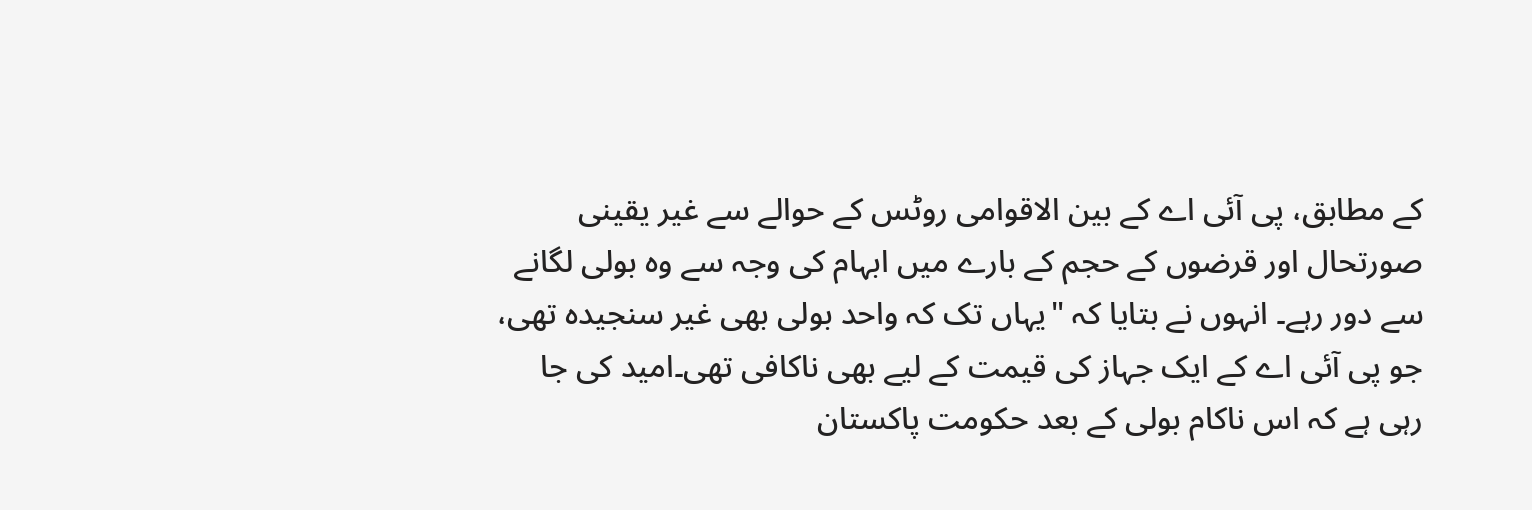کے مطابق، پی آئی اے کے بین الاقوامی روٹس کے حوالے سے غیر یقینی صورتحال اور قرضوں کے حجم کے بارے میں ابہام کی وجہ سے وہ بولی لگانے سے دور رہے۔ انہوں نے بتایا کہ "یہاں تک کہ واحد بولی بھی غیر سنجیدہ تھی، جو پی آئی اے کے ایک جہاز کی قیمت کے لیے بھی ناکافی تھی۔امید کی جا رہی ہے کہ اس ناکام بولی کے بعد حکومت پاکستان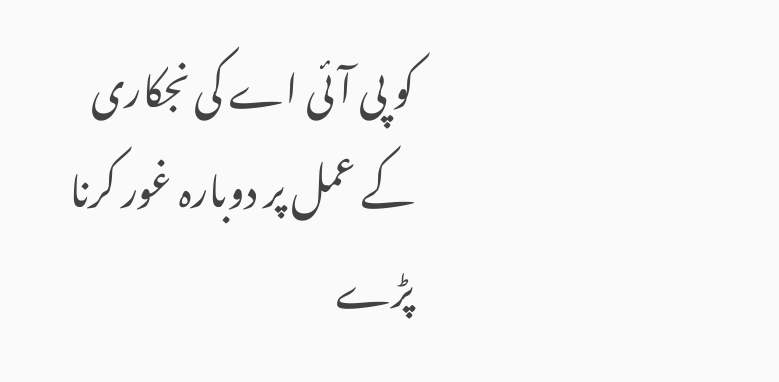کو پی آئی اے کی نجکاری کے عمل پر دوبارہ غور کرنا پڑے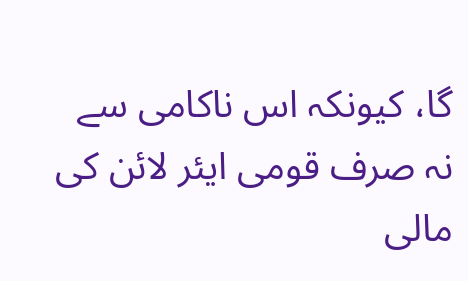گا، کیونکہ اس ناکامی سے نہ صرف قومی ایئر لائن کی مالی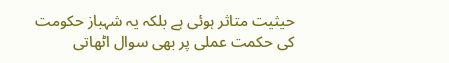حیثیت متاثر ہوئی ہے بلکہ یہ شہباز حکومت کی حکمت عملی پر بھی سوال اٹھاتی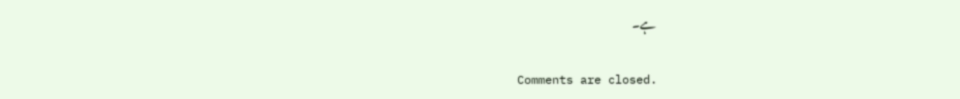ہے۔

Comments are closed.